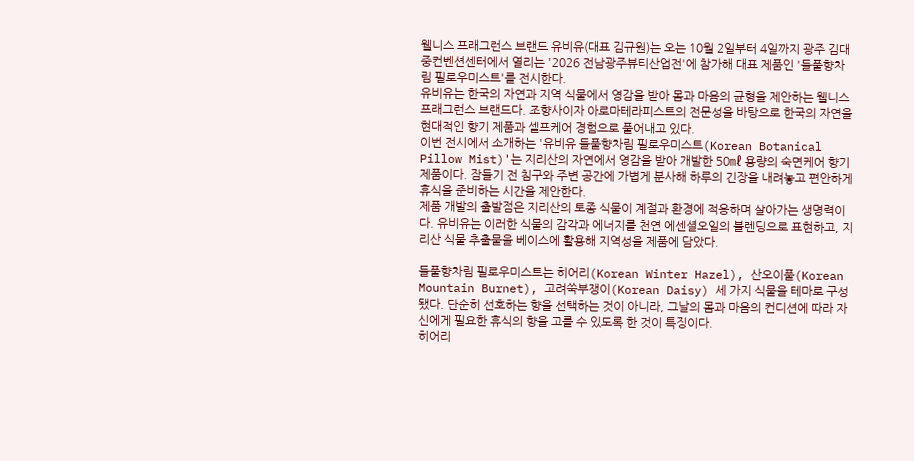웰니스 프래그런스 브랜드 유비유(대표 김규원)는 오는 10월 2일부터 4일까지 광주 김대중컨벤션센터에서 열리는 '2026 전남광주뷰티산업전'에 참가해 대표 제품인 '들풀향차림 필로우미스트'를 전시한다.
유비유는 한국의 자연과 지역 식물에서 영감을 받아 몸과 마음의 균형을 제안하는 웰니스 프래그런스 브랜드다. 조향사이자 아로마테라피스트의 전문성을 바탕으로 한국의 자연을 현대적인 향기 제품과 셀프케어 경험으로 풀어내고 있다.
이번 전시에서 소개하는 '유비유 들풀향차림 필로우미스트(Korean Botanical Pillow Mist)'는 지리산의 자연에서 영감을 받아 개발한 50㎖ 용량의 숙면케어 향기제품이다. 잠들기 전 침구와 주변 공간에 가볍게 분사해 하루의 긴장을 내려놓고 편안하게 휴식을 준비하는 시간을 제안한다.
제품 개발의 출발점은 지리산의 토종 식물이 계절과 환경에 적응하며 살아가는 생명력이다. 유비유는 이러한 식물의 감각과 에너지를 천연 에센셜오일의 블렌딩으로 표현하고, 지리산 식물 추출물을 베이스에 활용해 지역성을 제품에 담았다.

들풀향차림 필로우미스트는 히어리(Korean Winter Hazel), 산오이풀(Korean Mountain Burnet), 고려쑥부쟁이(Korean Daisy) 세 가지 식물을 테마로 구성됐다. 단순히 선호하는 향을 선택하는 것이 아니라, 그날의 몸과 마음의 컨디션에 따라 자신에게 필요한 휴식의 향을 고를 수 있도록 한 것이 특징이다.
히어리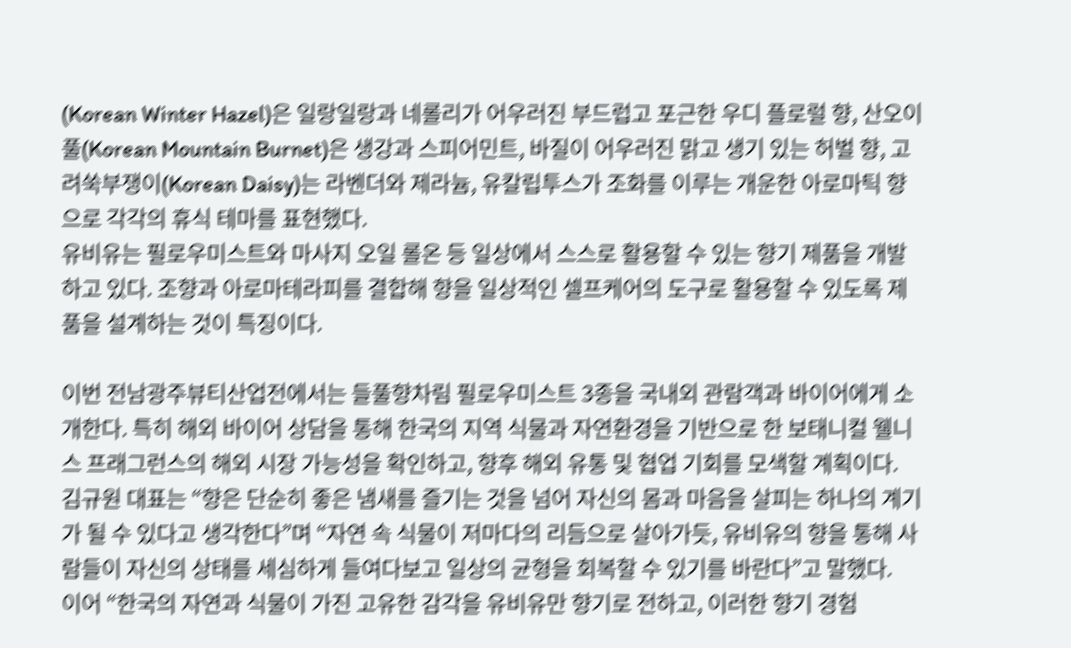(Korean Winter Hazel)은 일랑일랑과 네롤리가 어우러진 부드럽고 포근한 우디 플로럴 향, 산오이풀(Korean Mountain Burnet)은 생강과 스피어민트, 바질이 어우러진 맑고 생기 있는 허벌 향, 고려쑥부쟁이(Korean Daisy)는 라벤더와 제라늄, 유칼립투스가 조화를 이루는 개운한 아로마틱 향으로 각각의 휴식 테마를 표현했다.
유비유는 필로우미스트와 마사지 오일 롤온 등 일상에서 스스로 활용할 수 있는 향기 제품을 개발하고 있다. 조향과 아로마테라피를 결합해 향을 일상적인 셀프케어의 도구로 활용할 수 있도록 제품을 설계하는 것이 특징이다.

이번 전남광주뷰티산업전에서는 들풀향차림 필로우미스트 3종을 국내외 관람객과 바이어에게 소개한다. 특히 해외 바이어 상담을 통해 한국의 지역 식물과 자연환경을 기반으로 한 보태니컬 웰니스 프래그런스의 해외 시장 가능성을 확인하고, 향후 해외 유통 및 협업 기회를 모색할 계획이다.
김규원 대표는 “향은 단순히 좋은 냄새를 즐기는 것을 넘어 자신의 몸과 마음을 살피는 하나의 계기가 될 수 있다고 생각한다”며 “자연 속 식물이 저마다의 리듬으로 살아가듯, 유비유의 향을 통해 사람들이 자신의 상태를 세심하게 들여다보고 일상의 균형을 회복할 수 있기를 바란다”고 말했다.
이어 “한국의 자연과 식물이 가진 고유한 감각을 유비유만 향기로 전하고, 이러한 향기 경험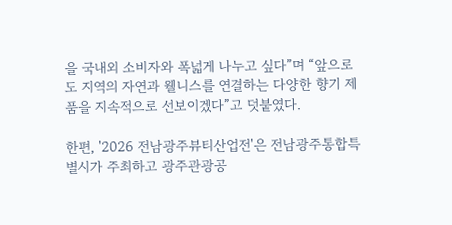을 국내외 소비자와 폭넓게 나누고 싶다”며 “앞으로도 지역의 자연과 웰니스를 연결하는 다양한 향기 제품을 지속적으로 선보이겠다”고 덧붙였다.

한편, '2026 전남광주뷰티산업전'은 전남광주통합특별시가 주최하고 광주관광공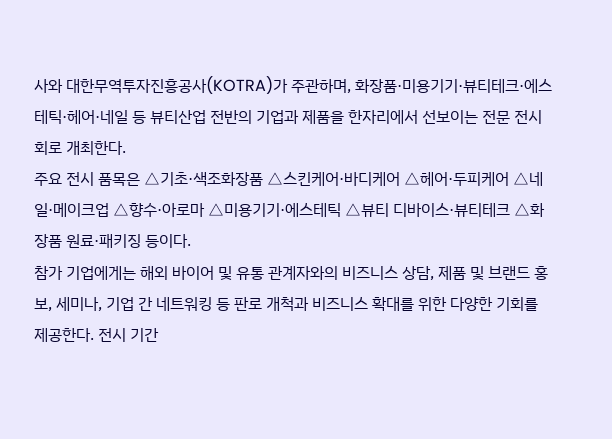사와 대한무역투자진흥공사(KOTRA)가 주관하며, 화장품·미용기기·뷰티테크·에스테틱·헤어·네일 등 뷰티산업 전반의 기업과 제품을 한자리에서 선보이는 전문 전시회로 개최한다.
주요 전시 품목은 △기초·색조화장품 △스킨케어·바디케어 △헤어·두피케어 △네일·메이크업 △향수·아로마 △미용기기·에스테틱 △뷰티 디바이스·뷰티테크 △화장품 원료·패키징 등이다.
참가 기업에게는 해외 바이어 및 유통 관계자와의 비즈니스 상담, 제품 및 브랜드 홍보, 세미나, 기업 간 네트워킹 등 판로 개척과 비즈니스 확대를 위한 다양한 기회를 제공한다. 전시 기간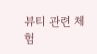뷰티 관련 체험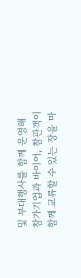및 부대행사를 함께 운영해 참가기업과 바이어, 참관객이 함께 교류할 수 있는 장을 마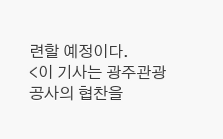련할 예정이다.
<이 기사는 광주관광공사의 협찬을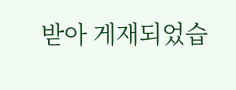받아 게재되었습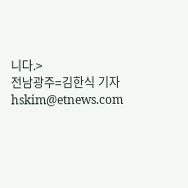니다.>
전남광주=김한식 기자 hskim@etnews.com